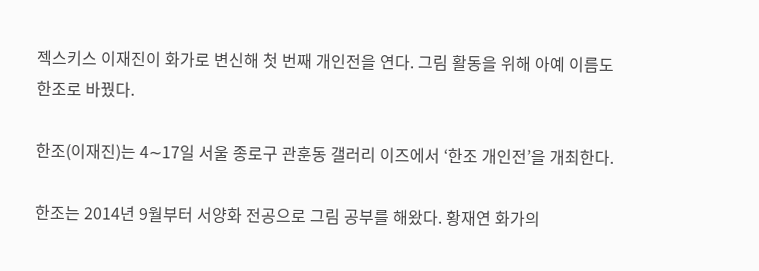젝스키스 이재진이 화가로 변신해 첫 번째 개인전을 연다. 그림 활동을 위해 아예 이름도 한조로 바꿨다.

한조(이재진)는 4∼17일 서울 종로구 관훈동 갤러리 이즈에서 ‘한조 개인전’을 개최한다.

한조는 2014년 9월부터 서양화 전공으로 그림 공부를 해왔다. 황재연 화가의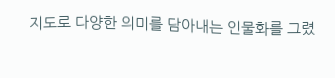지도로 다양한 의미를 담아내는 인물화를 그렸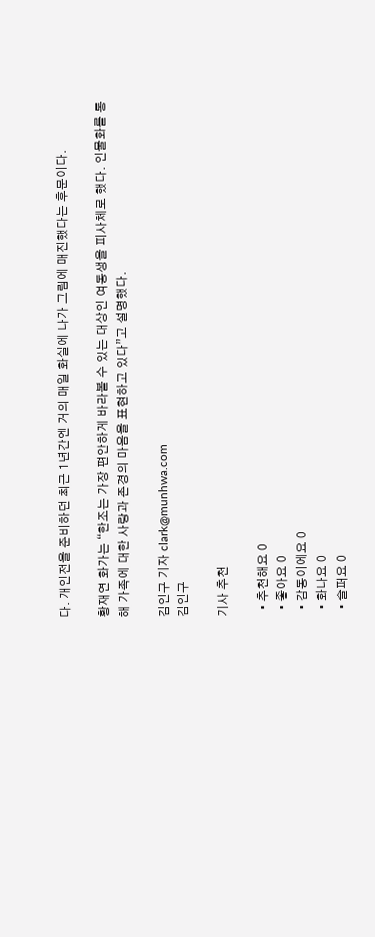다. 개인전을 준비하던 최근 1년간엔 거의 매일 화실에 나가 그림에 매진했다는 후문이다.

황재연 화가는 “한조는 가장 편안하게 바라볼 수 있는 대상인 여동생을 피사체로 했다. 인물화를 통해 가족에 대한 사랑과 존경의 마음을 표현하고 있다”고 설명했다.

김인구 기자 clark@munhwa.com
김인구

기사 추천

  • 추천해요 0
  • 좋아요 0
  • 감동이에요 0
  • 화나요 0
  • 슬퍼요 0